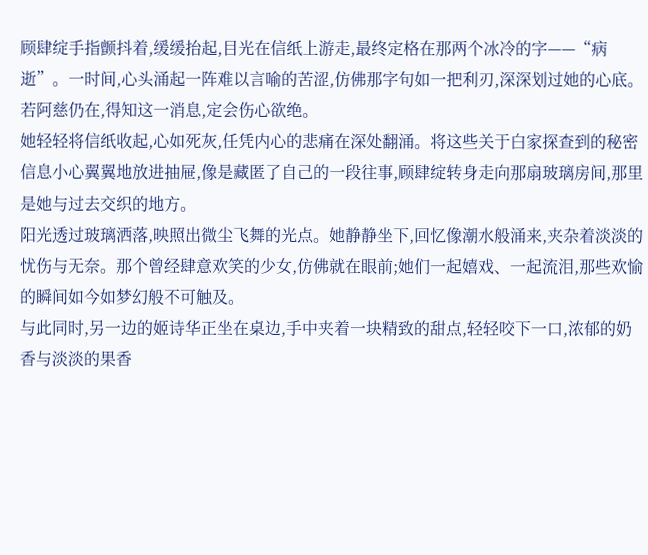顾肆绽手指颤抖着,缓缓抬起,目光在信纸上游走,最终定格在那两个冰冷的字——“病逝”。一时间,心头涌起一阵难以言喻的苦涩,仿佛那字句如一把利刃,深深划过她的心底。若阿慈仍在,得知这一消息,定会伤心欲绝。
她轻轻将信纸收起,心如死灰,任凭内心的悲痛在深处翻涌。将这些关于白家探查到的秘密信息小心翼翼地放进抽屉,像是藏匿了自己的一段往事,顾肆绽转身走向那扇玻璃房间,那里是她与过去交织的地方。
阳光透过玻璃洒落,映照出微尘飞舞的光点。她静静坐下,回忆像潮水般涌来,夹杂着淡淡的忧伤与无奈。那个曾经肆意欢笑的少女,仿佛就在眼前;她们一起嬉戏、一起流泪,那些欢愉的瞬间如今如梦幻般不可触及。
与此同时,另一边的姬诗华正坐在桌边,手中夹着一块精致的甜点,轻轻咬下一口,浓郁的奶香与淡淡的果香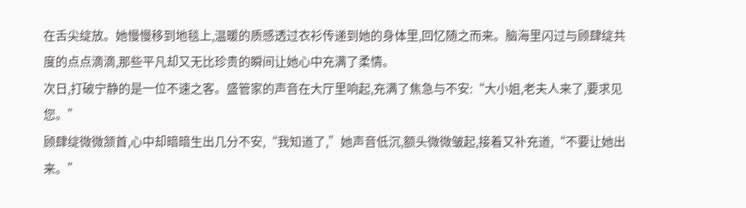在舌尖绽放。她慢慢移到地毯上,温暖的质感透过衣衫传递到她的身体里,回忆随之而来。脑海里闪过与顾肆绽共度的点点滴滴,那些平凡却又无比珍贵的瞬间让她心中充满了柔情。
次日,打破宁静的是一位不速之客。盛管家的声音在大厅里响起,充满了焦急与不安:“大小姐,老夫人来了,要求见您。”
顾肆绽微微颔首,心中却暗暗生出几分不安,“我知道了,”她声音低沉,额头微微皱起,接着又补充道,“不要让她出来。”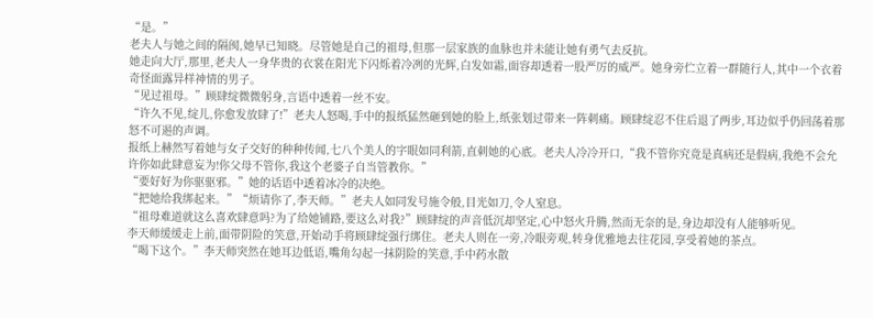“是。”
老夫人与她之间的隔阂,她早已知晓。尽管她是自己的祖母,但那一层家族的血脉也并未能让她有勇气去反抗。
她走向大厅,那里,老夫人一身华贵的衣裳在阳光下闪烁着冷冽的光辉,白发如霜,面容却透着一股严厉的威严。她身旁伫立着一群随行人,其中一个衣着奇怪面露异样神情的男子。
“见过祖母。”顾肆绽微微躬身,言语中透着一丝不安。
“许久不见,绽儿,你愈发放肆了!”老夫人怒喝,手中的报纸猛然砸到她的脸上,纸张划过带来一阵刺痛。顾肆绽忍不住后退了两步,耳边似乎仍回荡着那怒不可遏的声调。
报纸上赫然写着她与女子交好的种种传闻,七八个美人的字眼如同利箭,直刺她的心底。老夫人冷冷开口,“我不管你究竟是真病还是假病,我绝不会允许你如此肆意妄为!你父母不管你,我这个老婆子自当管教你。”
“要好好为你驱驱邪。”她的话语中透着冰冷的决绝。
“把她给我绑起来。”“烦请你了,李天师。”老夫人如同发号施令般,目光如刀,令人窒息。
“祖母难道就这么喜欢肆意吗?为了给她铺路,要这么对我?”顾肆绽的声音低沉却坚定,心中怒火升腾,然而无奈的是,身边却没有人能够听见。
李天师缓缓走上前,面带阴险的笑意,开始动手将顾肆绽强行绑住。老夫人则在一旁,冷眼旁观,转身优雅地去往花园,享受着她的茶点。
“喝下这个。”李天师突然在她耳边低语,嘴角勾起一抹阴险的笑意,手中药水散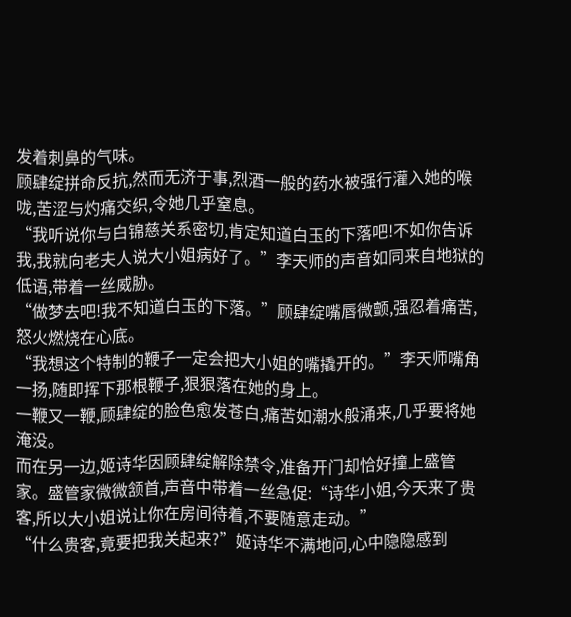发着刺鼻的气味。
顾肆绽拼命反抗,然而无济于事,烈酒一般的药水被强行灌入她的喉咙,苦涩与灼痛交织,令她几乎窒息。
“我听说你与白锦慈关系密切,肯定知道白玉的下落吧!不如你告诉我,我就向老夫人说大小姐病好了。”李天师的声音如同来自地狱的低语,带着一丝威胁。
“做梦去吧!我不知道白玉的下落。”顾肆绽嘴唇微颤,强忍着痛苦,怒火燃烧在心底。
“我想这个特制的鞭子一定会把大小姐的嘴撬开的。”李天师嘴角一扬,随即挥下那根鞭子,狠狠落在她的身上。
一鞭又一鞭,顾肆绽的脸色愈发苍白,痛苦如潮水般涌来,几乎要将她淹没。
而在另一边,姬诗华因顾肆绽解除禁令,准备开门却恰好撞上盛管家。盛管家微微颔首,声音中带着一丝急促:“诗华小姐,今天来了贵客,所以大小姐说让你在房间待着,不要随意走动。”
“什么贵客,竟要把我关起来?”姬诗华不满地问,心中隐隐感到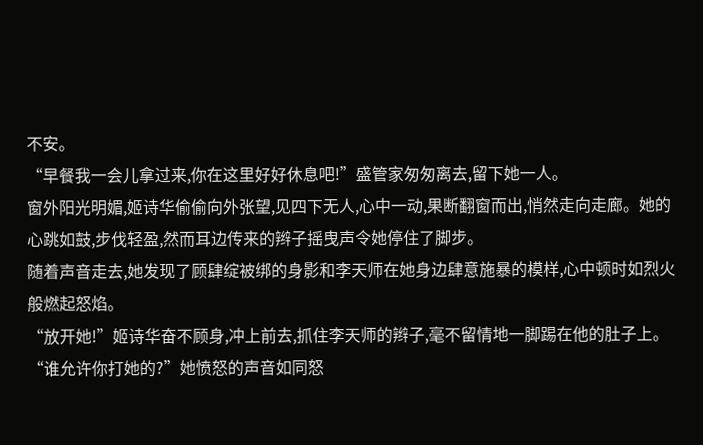不安。
“早餐我一会儿拿过来,你在这里好好休息吧!”盛管家匆匆离去,留下她一人。
窗外阳光明媚,姬诗华偷偷向外张望,见四下无人,心中一动,果断翻窗而出,悄然走向走廊。她的心跳如鼓,步伐轻盈,然而耳边传来的辫子摇曳声令她停住了脚步。
随着声音走去,她发现了顾肆绽被绑的身影和李天师在她身边肆意施暴的模样,心中顿时如烈火般燃起怒焰。
“放开她!”姬诗华奋不顾身,冲上前去,抓住李天师的辫子,毫不留情地一脚踢在他的肚子上。
“谁允许你打她的?”她愤怒的声音如同怒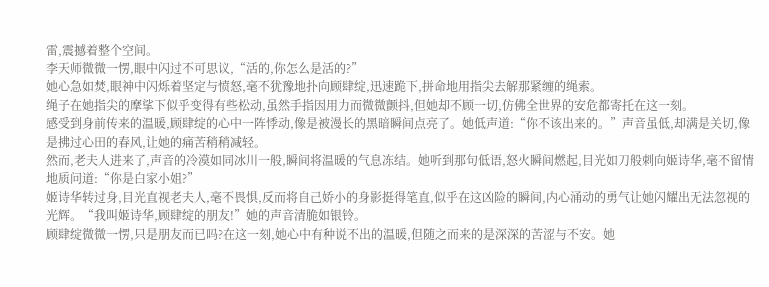雷,震撼着整个空间。
李天师微微一愣,眼中闪过不可思议,“活的,你怎么是活的?”
她心急如焚,眼神中闪烁着坚定与愤怒,毫不犹豫地扑向顾肆绽,迅速跪下,拼命地用指尖去解那紧缠的绳索。
绳子在她指尖的摩挲下似乎变得有些松动,虽然手指因用力而微微颤抖,但她却不顾一切,仿佛全世界的安危都寄托在这一刻。
感受到身前传来的温暖,顾肆绽的心中一阵悸动,像是被漫长的黑暗瞬间点亮了。她低声道:“你不该出来的。”声音虽低,却满是关切,像是拂过心田的春风,让她的痛苦稍稍减轻。
然而,老夫人进来了,声音的冷漠如同冰川一般,瞬间将温暖的气息冻结。她听到那句低语,怒火瞬间燃起,目光如刀般刺向姬诗华,毫不留情地质问道:“你是白家小姐?”
姬诗华转过身,目光直视老夫人,毫不畏惧,反而将自己娇小的身影挺得笔直,似乎在这凶险的瞬间,内心涌动的勇气让她闪耀出无法忽视的光辉。“我叫姬诗华,顾肆绽的朋友!”她的声音清脆如银铃。
顾肆绽微微一愣,只是朋友而已吗?在这一刻,她心中有种说不出的温暖,但随之而来的是深深的苦涩与不安。她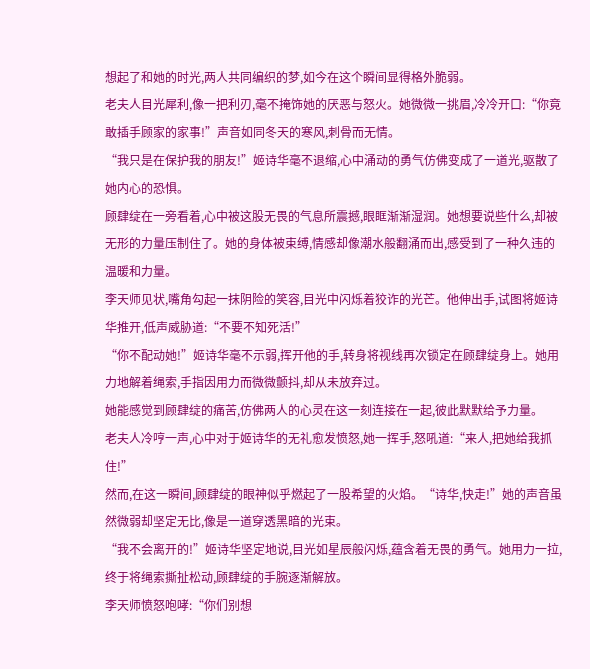想起了和她的时光,两人共同编织的梦,如今在这个瞬间显得格外脆弱。
老夫人目光犀利,像一把利刃,毫不掩饰她的厌恶与怒火。她微微一挑眉,冷冷开口:“你竟敢插手顾家的家事!”声音如同冬天的寒风,刺骨而无情。
“我只是在保护我的朋友!”姬诗华毫不退缩,心中涌动的勇气仿佛变成了一道光,驱散了她内心的恐惧。
顾肆绽在一旁看着,心中被这股无畏的气息所震撼,眼眶渐渐湿润。她想要说些什么,却被无形的力量压制住了。她的身体被束缚,情感却像潮水般翻涌而出,感受到了一种久违的温暖和力量。
李天师见状,嘴角勾起一抹阴险的笑容,目光中闪烁着狡诈的光芒。他伸出手,试图将姬诗华推开,低声威胁道:“不要不知死活!”
“你不配动她!”姬诗华毫不示弱,挥开他的手,转身将视线再次锁定在顾肆绽身上。她用力地解着绳索,手指因用力而微微颤抖,却从未放弃过。
她能感觉到顾肆绽的痛苦,仿佛两人的心灵在这一刻连接在一起,彼此默默给予力量。
老夫人冷哼一声,心中对于姬诗华的无礼愈发愤怒,她一挥手,怒吼道:“来人,把她给我抓住!”
然而,在这一瞬间,顾肆绽的眼神似乎燃起了一股希望的火焰。“诗华,快走!”她的声音虽然微弱却坚定无比,像是一道穿透黑暗的光束。
“我不会离开的!”姬诗华坚定地说,目光如星辰般闪烁,蕴含着无畏的勇气。她用力一拉,终于将绳索撕扯松动,顾肆绽的手腕逐渐解放。
李天师愤怒咆哮:“你们别想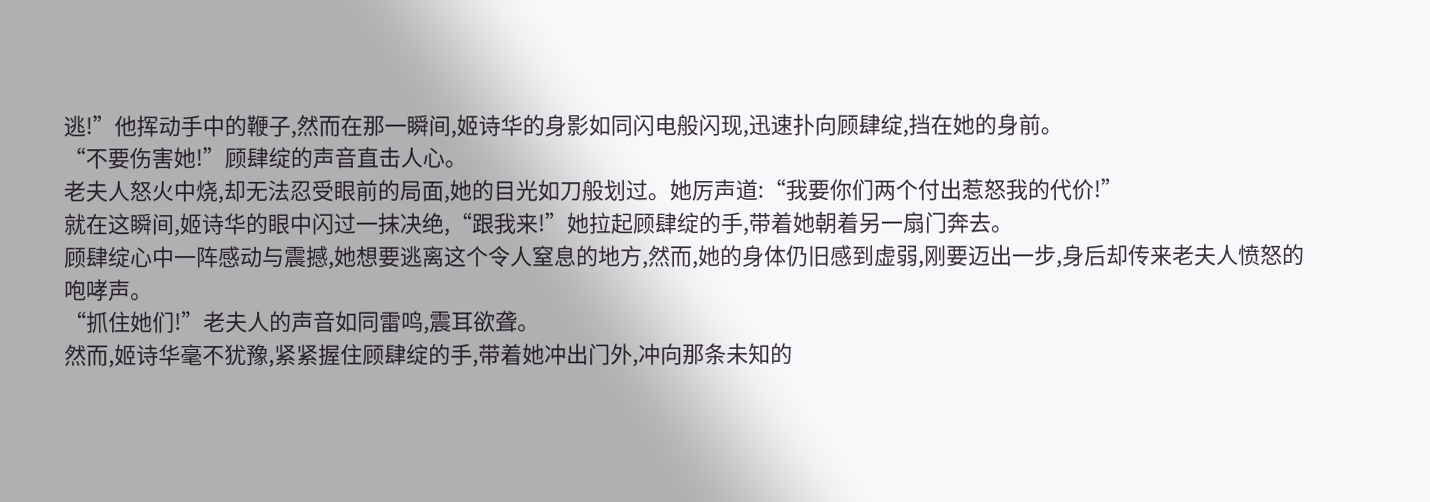逃!”他挥动手中的鞭子,然而在那一瞬间,姬诗华的身影如同闪电般闪现,迅速扑向顾肆绽,挡在她的身前。
“不要伤害她!”顾肆绽的声音直击人心。
老夫人怒火中烧,却无法忍受眼前的局面,她的目光如刀般划过。她厉声道:“我要你们两个付出惹怒我的代价!”
就在这瞬间,姬诗华的眼中闪过一抹决绝,“跟我来!”她拉起顾肆绽的手,带着她朝着另一扇门奔去。
顾肆绽心中一阵感动与震撼,她想要逃离这个令人窒息的地方,然而,她的身体仍旧感到虚弱,刚要迈出一步,身后却传来老夫人愤怒的咆哮声。
“抓住她们!”老夫人的声音如同雷鸣,震耳欲聋。
然而,姬诗华毫不犹豫,紧紧握住顾肆绽的手,带着她冲出门外,冲向那条未知的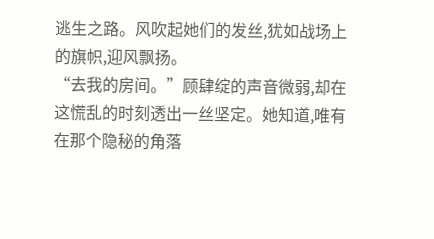逃生之路。风吹起她们的发丝,犹如战场上的旗帜,迎风飘扬。
“去我的房间。”顾肆绽的声音微弱,却在这慌乱的时刻透出一丝坚定。她知道,唯有在那个隐秘的角落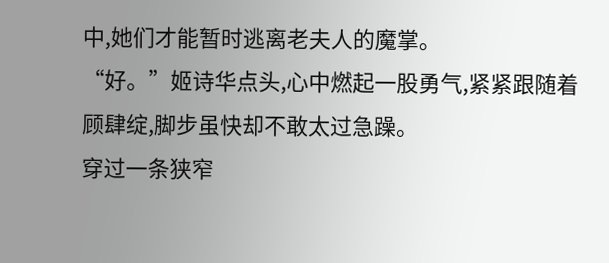中,她们才能暂时逃离老夫人的魔掌。
“好。”姬诗华点头,心中燃起一股勇气,紧紧跟随着顾肆绽,脚步虽快却不敢太过急躁。
穿过一条狭窄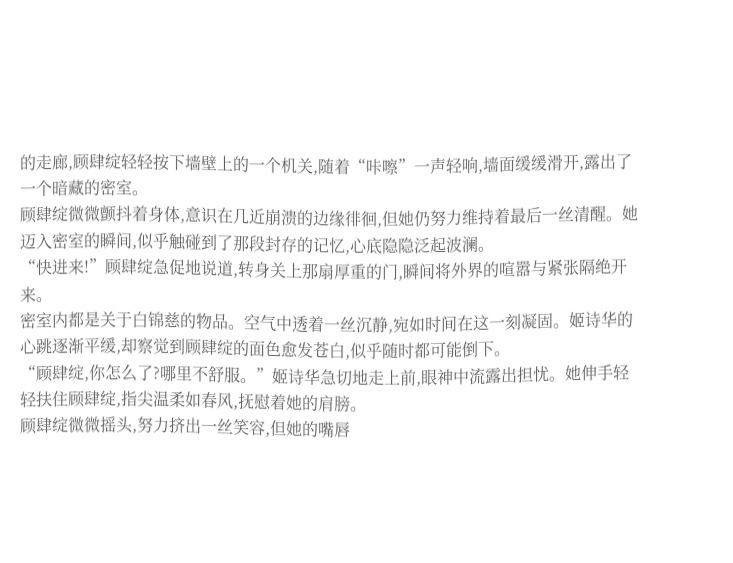的走廊,顾肆绽轻轻按下墙壁上的一个机关,随着“咔嚓”一声轻响,墙面缓缓滑开,露出了一个暗藏的密室。
顾肆绽微微颤抖着身体,意识在几近崩溃的边缘徘徊,但她仍努力维持着最后一丝清醒。她迈入密室的瞬间,似乎触碰到了那段封存的记忆,心底隐隐泛起波澜。
“快进来!”顾肆绽急促地说道,转身关上那扇厚重的门,瞬间将外界的喧嚣与紧张隔绝开来。
密室内都是关于白锦慈的物品。空气中透着一丝沉静,宛如时间在这一刻凝固。姬诗华的心跳逐渐平缓,却察觉到顾肆绽的面色愈发苍白,似乎随时都可能倒下。
“顾肆绽,你怎么了?哪里不舒服。”姬诗华急切地走上前,眼神中流露出担忧。她伸手轻轻扶住顾肆绽,指尖温柔如春风,抚慰着她的肩膀。
顾肆绽微微摇头,努力挤出一丝笑容,但她的嘴唇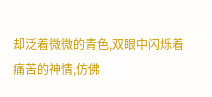却泛着微微的青色,双眼中闪烁着痛苦的神情,仿佛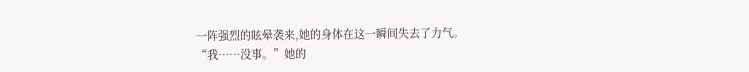一阵强烈的眩晕袭来,她的身体在这一瞬间失去了力气。
“我……没事。”她的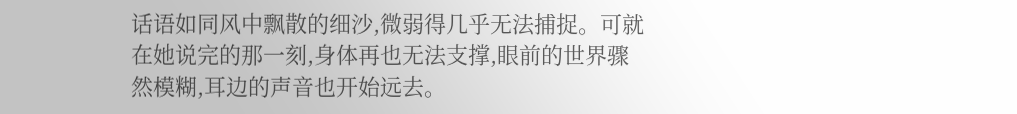话语如同风中飘散的细沙,微弱得几乎无法捕捉。可就在她说完的那一刻,身体再也无法支撑,眼前的世界骤然模糊,耳边的声音也开始远去。